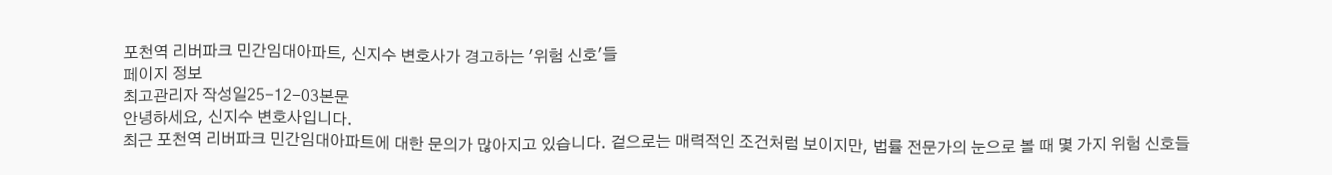포천역 리버파크 민간임대아파트, 신지수 변호사가 경고하는 '위험 신호'들
페이지 정보
최고관리자 작성일25-12-03본문
안녕하세요, 신지수 변호사입니다.
최근 포천역 리버파크 민간임대아파트에 대한 문의가 많아지고 있습니다. 겉으로는 매력적인 조건처럼 보이지만, 법률 전문가의 눈으로 볼 때 몇 가지 위험 신호들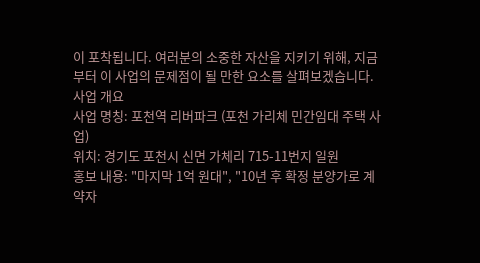이 포착됩니다. 여러분의 소중한 자산을 지키기 위해, 지금부터 이 사업의 문제점이 될 만한 요소를 살펴보겠습니다.
사업 개요
사업 명칭: 포천역 리버파크 (포천 가리체 민간임대 주택 사업)
위치: 경기도 포천시 신면 가체리 715-11번지 일원
홍보 내용: "마지막 1억 원대", "10년 후 확정 분양가로 계약자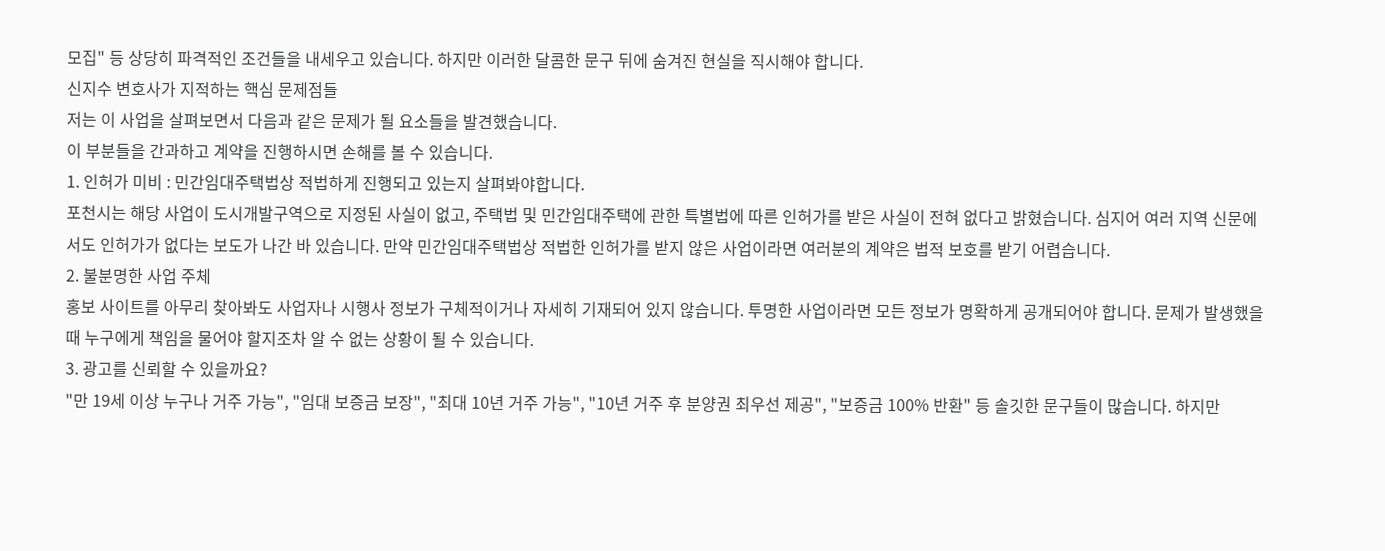모집" 등 상당히 파격적인 조건들을 내세우고 있습니다. 하지만 이러한 달콤한 문구 뒤에 숨겨진 현실을 직시해야 합니다.
신지수 변호사가 지적하는 핵심 문제점들
저는 이 사업을 살펴보면서 다음과 같은 문제가 될 요소들을 발견했습니다.
이 부분들을 간과하고 계약을 진행하시면 손해를 볼 수 있습니다.
1. 인허가 미비 : 민간임대주택법상 적법하게 진행되고 있는지 살펴봐야합니다.
포천시는 해당 사업이 도시개발구역으로 지정된 사실이 없고, 주택법 및 민간임대주택에 관한 특별법에 따른 인허가를 받은 사실이 전혀 없다고 밝혔습니다. 심지어 여러 지역 신문에서도 인허가가 없다는 보도가 나간 바 있습니다. 만약 민간임대주택법상 적법한 인허가를 받지 않은 사업이라면 여러분의 계약은 법적 보호를 받기 어렵습니다.
2. 불분명한 사업 주체
홍보 사이트를 아무리 찾아봐도 사업자나 시행사 정보가 구체적이거나 자세히 기재되어 있지 않습니다. 투명한 사업이라면 모든 정보가 명확하게 공개되어야 합니다. 문제가 발생했을 때 누구에게 책임을 물어야 할지조차 알 수 없는 상황이 될 수 있습니다.
3. 광고를 신뢰할 수 있을까요?
"만 19세 이상 누구나 거주 가능", "임대 보증금 보장", "최대 10년 거주 가능", "10년 거주 후 분양권 최우선 제공", "보증금 100% 반환" 등 솔깃한 문구들이 많습니다. 하지만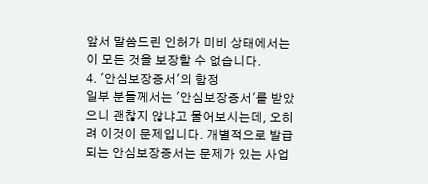앞서 말씀드린 인허가 미비 상태에서는 이 모든 것을 보장할 수 없습니다.
4. '안심보장증서'의 함정
일부 분들께서는 '안심보장증서'를 받았으니 괜찮지 않냐고 물어보시는데, 오히려 이것이 문제입니다. 개별적으로 발급되는 안심보장증서는 문제가 있는 사업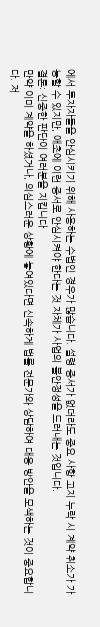에서 투자자들을 안심시키기 위해 사용하는 수법인 경우가 많습니다. 설령 증서가 없더라도 중요 사항 고지 누락 시 계약 취소가 가능할 수 있지만, 애초에 이런 증서로 안심시켜야 한다는 것 자체가 사업의 불안정성을 드러내는 것입니다.
결론: 신중한 판단이 여러분을 지킵니다
만약 이미 계약을 하셨거나, 의심스러운 상황에 놓여있다면 신속하게 법률 전문가와 상담하여 대응 방안을 모색하는 것이 중요합니다. 저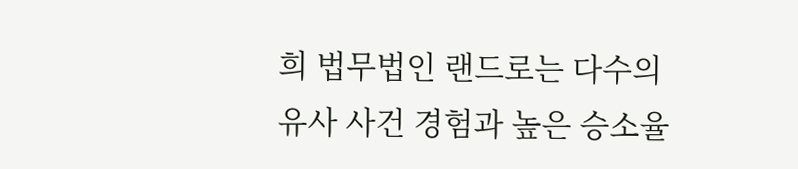희 법무법인 랜드로는 다수의 유사 사건 경험과 높은 승소율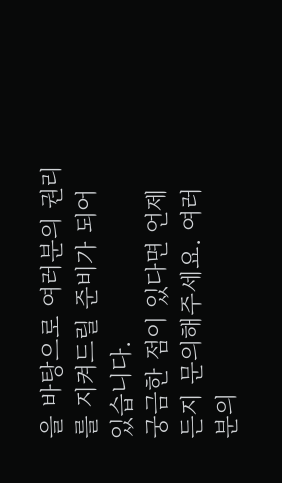을 바탕으로 여러분의 권리를 지켜드릴 준비가 되어 있습니다.
궁금한 점이 있다면 언제든지 문의해주세요. 여러분의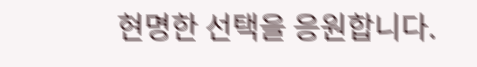현명한 선택을 응원합니다.